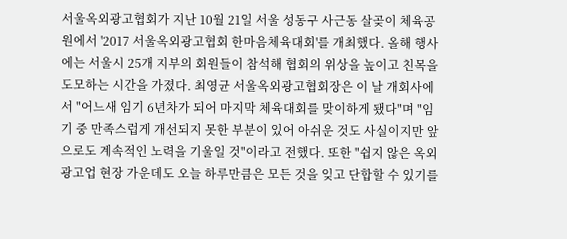서울옥외광고협회가 지난 10월 21일 서울 성동구 사근동 살곶이 체육공원에서 '2017 서울옥외광고협회 한마음체육대회'를 개최했다. 올해 행사에는 서울시 25개 지부의 회원들이 참석해 협회의 위상을 높이고 친목을 도모하는 시간을 가졌다. 최영균 서울옥외광고협회장은 이 날 개회사에서 "어느새 임기 6년차가 되어 마지막 체육대회를 맞이하게 됐다"며 "임기 중 만족스럽게 개선되지 못한 부분이 있어 아쉬운 것도 사실이지만 앞으로도 계속적인 노력을 기울일 것"이라고 전했다. 또한 "쉽지 않은 옥외광고업 현장 가운데도 오늘 하루만큼은 모든 것을 잊고 단합할 수 있기를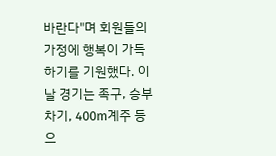바란다"며 회원들의 가정에 행복이 가득하기를 기원했다. 이 날 경기는 족구, 승부차기, 400m계주 등으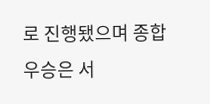로 진행됐으며 종합 우승은 서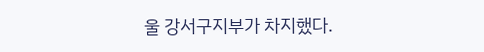울 강서구지부가 차지했다.